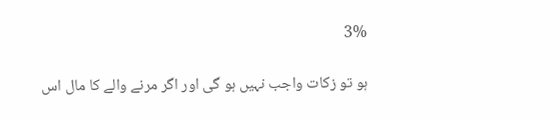3%

ہو تو زکات واجب نہيں ہو گی اور اگر مرنے والے کا مال اس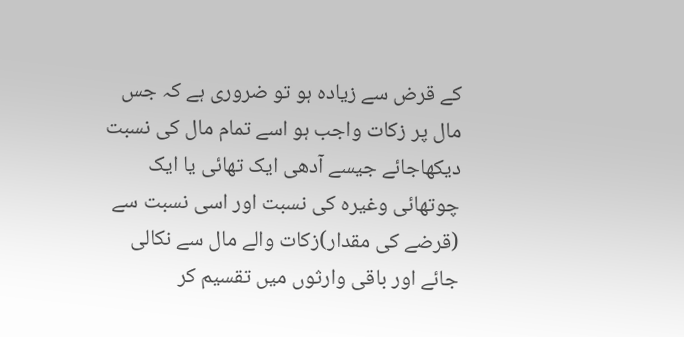کے قرض سے زیادہ ہو تو ضروری ہے کہ جس مال پر زکات واجب ہو اسے تمام مال کی نسبت دیکھاجائے جيسے آدهی ایک تھائی یا ایک چوتھائی وغيرہ کی نسبت اور اسی نسبت سے (قرضے کی مقدار)زکات والے مال سے نکالی جائے اور باقی وارثوں ميں تقسيم کر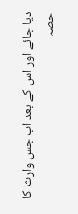دیا جائے اور اس کے بعد اب جس وارث کا حصہ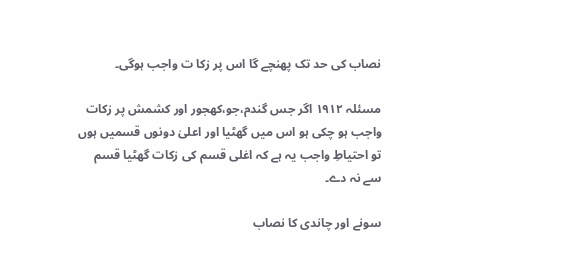نصاب کی حد تک پهنچے گا اس پر زکا ت واجب ہوگی۔

مسئلہ ١٩١٢ اگر جس گندم،جو،کھجور اور کشمش پر زکات واجب ہو چکی ہو اس ميں گھٹيا اور اعلیٰ دونوں قسميں ہوں تو احتياطِ واجب یہ ہے کہ اعٰلی قسم کی زکات گھٹيا قسم سے نہ دے۔

سونے اور چاندی کا نصاب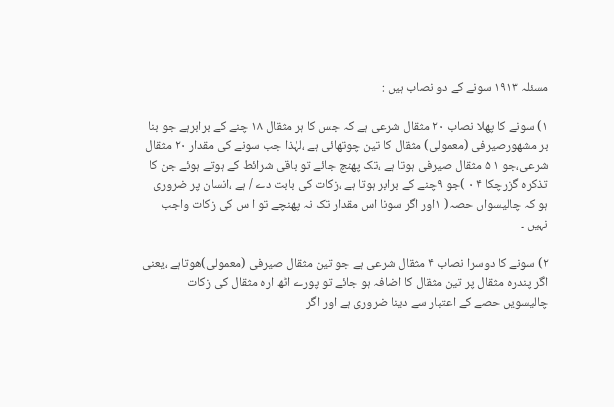مسئلہ ١٩١٣ سونے کے دو نصاب ہيں :

١) سونے کا پهلا نصاب ٢٠ مثقال شرعی ہے کہ جس کا ہر مثقال ١٨ چنے کے برابرہے جو بنا بر مشهورصيرفی (معمولی) مثقال کا تين چوتھائی ہے ،لہٰذا جب سونے کی مقدار ٢٠ مثقال شرعی،جو ١ ۵ مثقال صيرفی ہوتا ہے ،تک پهنچ جائے تو باقی شرائط کے ہوتے ہوئے جن کا تذکرہ گزرچکا ۴ ٠ )جو ٩چنے کے برابر ہوتا ہے ،زکات کی بابت دے / ہے ،انسان پر ضروری ہو کہ چاليسواں حصہ( ١اور اگر سونا اس مقدار تک نہ پهنچے تو ا س کی زکات واجب نہيں ۔

٢) سونے کا دوسرا نصاب ۴ مثقال شرعی ہے جو تين مثقال صيرفی (معمولی)هوتاہے ،یعنی اگر پندرہ مثقال پر تين مثقال کا اضافہ ہو جائے تو پورے اٹھ ارہ مثقال کی زکات چاليسویں حصے کے اعتبار سے دینا ضروری ہے اور اگر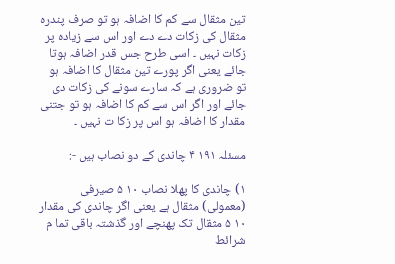تين مثقال سے کم کا اضافہ ہو تو صرف پندرہ مثقال کی زکات دے دے اور اس سے زیادہ پر زکات نہيں ۔ اسی طرح جس قدر اضافہ ہوتا جائے یعنی اگر پورے تين مثقال کا اضافہ ہو تو ضروری ہے کہ سارے سونے کی زکات دی جائے اور اگر اس سے کم کا اضافہ ہو تو جتنی مقدار کا اضافہ ہو اس پر زکا ت نہيں ۔

مسئلہ ١٩١ ۴ چاندی کے دو نصاب ہيں -:

١) چاندی کا پهلا نصاب ١٠ ۵ صيرفی (معمولی) مثقال ہے یعنی اگر چاندی کی مقدار ١٠ ۵ مثقال تک پهنچے اور گذشتہ باقی تما م شرائط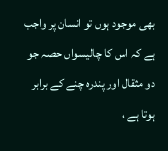بھی موجود ہوں تو انسان پر واجب ہے کہ اس کا چاليسواں حصہ جو دو مثقال اور پندرہ چنے کے برابر ہوتا ہے ،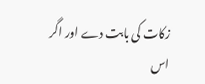زکات کی بابت دے اور اگر اس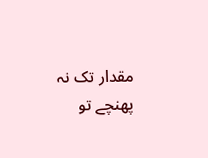مقدار تک نہ پهنچے تو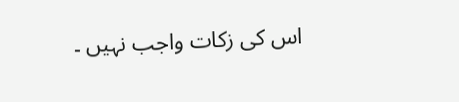اس کی زکات واجب نہيں ۔